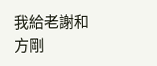我給老謝和方剛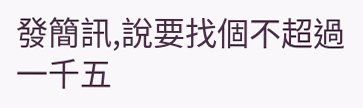發簡訊,說要找個不超過一千五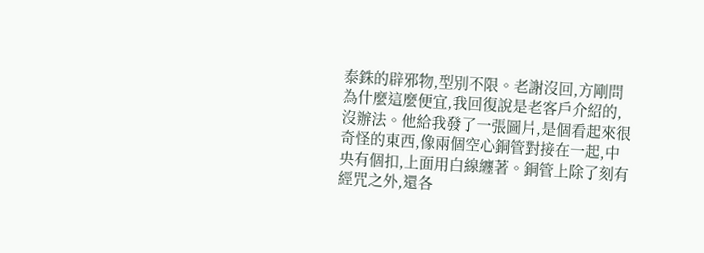泰銖的辟邪物,型別不限。老謝沒回,方剛問為什麼這麼便宜,我回復說是老客戶介紹的,沒辦法。他給我發了一張圖片,是個看起來很奇怪的東西,像兩個空心銅管對接在一起,中央有個扣,上面用白線纏著。銅管上除了刻有經咒之外,還各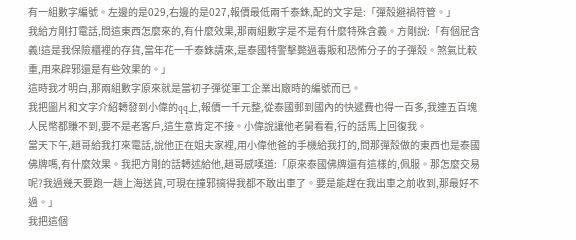有一組數字編號。左邊的是029,右邊的是027,報價最低兩千泰銖,配的文字是:「彈殼避禍符管。」
我給方剛打電話,問這東西怎麼來的,有什麼效果,那兩組數字是不是有什麼特殊含義。方剛說:「有個屁含義!這是我保險櫃裡的存貨,當年花一千泰銖請來,是泰國特警擊斃過毒販和恐怖分子的子彈殼。煞氣比較重,用來辟邪還是有些效果的。」
這時我才明白,那兩組數字原來就是當初子彈從軍工企業出廠時的編號而已。
我把圖片和文字介紹轉發到小偉的qq上,報價一千元整,從泰國郵到國內的快遞費也得一百多,我連五百塊人民幣都賺不到,要不是老客戶,這生意肯定不接。小偉說讓他老舅看看,行的話馬上回復我。
當天下午,趙哥給我打來電話,說他正在姐夫家裡,用小偉他爸的手機給我打的,問那彈殼做的東西也是泰國佛牌嗎,有什麼效果。我把方剛的話轉述給他,趙哥感嘆道:「原來泰國佛牌還有這樣的,佩服。那怎麼交易呢?我過幾天要跑一趟上海送貨,可現在撞邪搞得我都不敢出車了。要是能趕在我出車之前收到,那最好不過。」
我把這個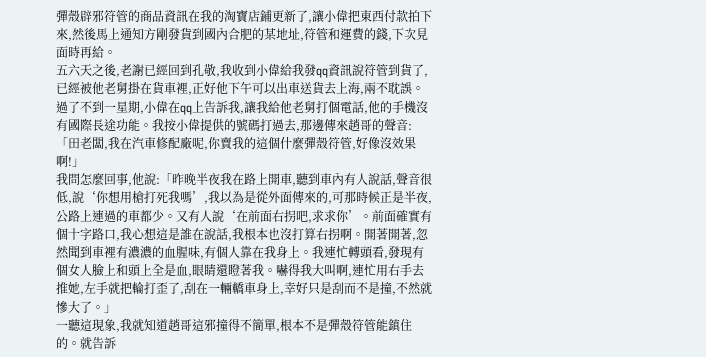彈殼辟邪符管的商品資訊在我的淘寶店鋪更新了,讓小偉把東西付款拍下來,然後馬上通知方剛發貨到國內合肥的某地址,符管和運費的錢,下次見面時再給。
五六天之後,老謝已經回到孔敬,我收到小偉給我發qq資訊說符管到貨了,已經被他老舅掛在貨車裡,正好他下午可以出車送貨去上海,兩不耽誤。
過了不到一星期,小偉在qq上告訴我,讓我給他老舅打個電話,他的手機沒有國際長途功能。我按小偉提供的號碼打過去,那邊傳來趙哥的聲音:「田老闆,我在汽車修配廠呢,你賣我的這個什麼彈殼符管,好像沒效果啊!」
我問怎麼回事,他說:「昨晚半夜我在路上開車,聽到車內有人說話,聲音很低,說‘你想用槍打死我嗎’,我以為是從外面傳來的,可那時候正是半夜,公路上連過的車都少。又有人說‘在前面右拐吧,求求你’。前面確實有個十字路口,我心想這是誰在說話,我根本也沒打算右拐啊。開著開著,忽然聞到車裡有濃濃的血腥味,有個人靠在我身上。我連忙轉頭看,發現有個女人臉上和頭上全是血,眼睛還瞪著我。嚇得我大叫啊,連忙用右手去推她,左手就把輪打歪了,刮在一輛轎車身上,幸好只是刮而不是撞,不然就慘大了。」
一聽這現象,我就知道趙哥這邪撞得不簡單,根本不是彈殼符管能鎮住的。就告訴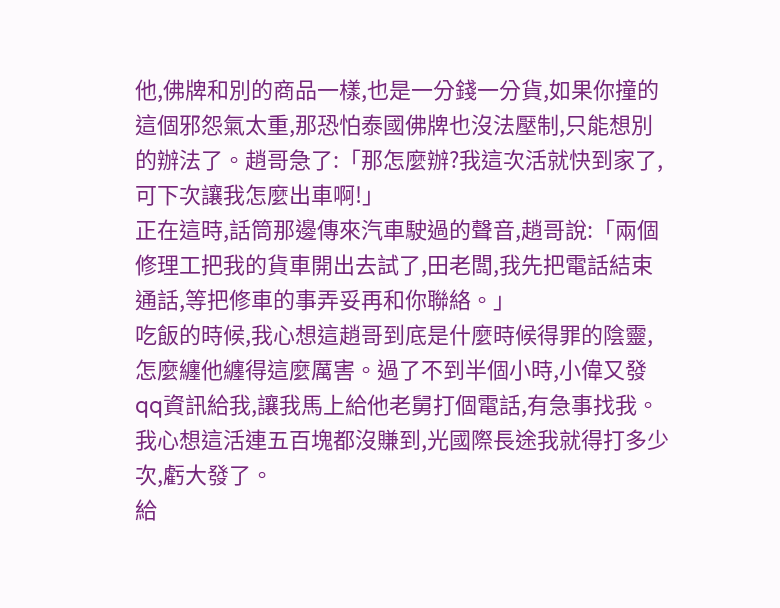他,佛牌和別的商品一樣,也是一分錢一分貨,如果你撞的這個邪怨氣太重,那恐怕泰國佛牌也沒法壓制,只能想別的辦法了。趙哥急了:「那怎麼辦?我這次活就快到家了,可下次讓我怎麼出車啊!」
正在這時,話筒那邊傳來汽車駛過的聲音,趙哥說:「兩個修理工把我的貨車開出去試了,田老闆,我先把電話結束通話,等把修車的事弄妥再和你聯絡。」
吃飯的時候,我心想這趙哥到底是什麼時候得罪的陰靈,怎麼纏他纏得這麼厲害。過了不到半個小時,小偉又發qq資訊給我,讓我馬上給他老舅打個電話,有急事找我。我心想這活連五百塊都沒賺到,光國際長途我就得打多少次,虧大發了。
給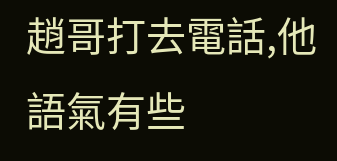趙哥打去電話,他語氣有些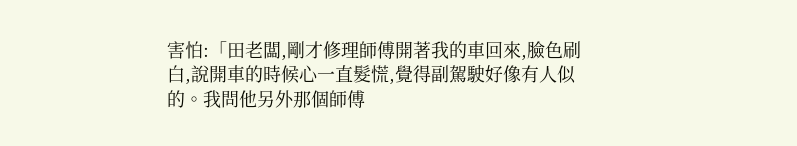害怕:「田老闆,剛才修理師傅開著我的車回來,臉色刷白,說開車的時候心一直髮慌,覺得副駕駛好像有人似的。我問他另外那個師傅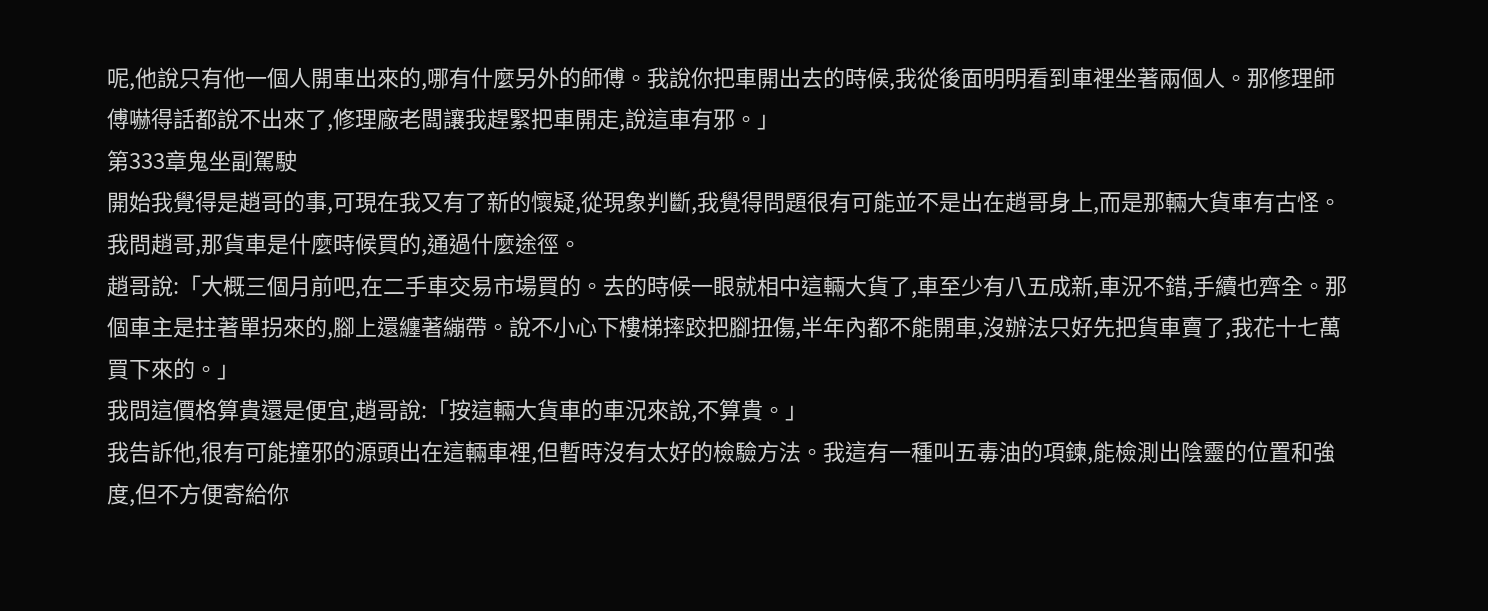呢,他說只有他一個人開車出來的,哪有什麼另外的師傅。我說你把車開出去的時候,我從後面明明看到車裡坐著兩個人。那修理師傅嚇得話都說不出來了,修理廠老闆讓我趕緊把車開走,說這車有邪。」
第333章鬼坐副駕駛
開始我覺得是趙哥的事,可現在我又有了新的懷疑,從現象判斷,我覺得問題很有可能並不是出在趙哥身上,而是那輛大貨車有古怪。我問趙哥,那貨車是什麼時候買的,通過什麼途徑。
趙哥說:「大概三個月前吧,在二手車交易市場買的。去的時候一眼就相中這輛大貨了,車至少有八五成新,車況不錯,手續也齊全。那個車主是拄著單拐來的,腳上還纏著繃帶。說不小心下樓梯摔跤把腳扭傷,半年內都不能開車,沒辦法只好先把貨車賣了,我花十七萬買下來的。」
我問這價格算貴還是便宜,趙哥說:「按這輛大貨車的車況來說,不算貴。」
我告訴他,很有可能撞邪的源頭出在這輛車裡,但暫時沒有太好的檢驗方法。我這有一種叫五毒油的項鍊,能檢測出陰靈的位置和強度,但不方便寄給你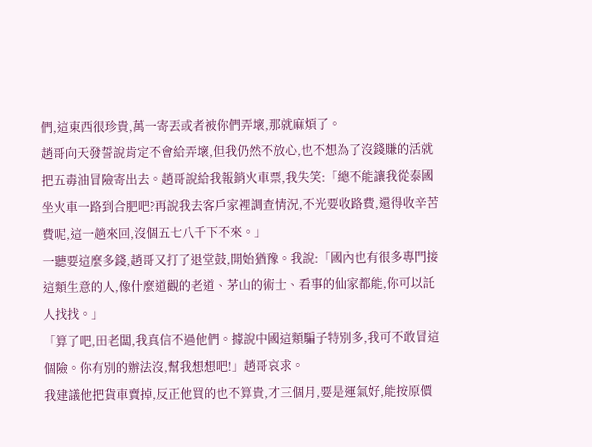們,這東西很珍貴,萬一寄丟或者被你們弄壞,那就麻煩了。
趙哥向天發誓說肯定不會給弄壞,但我仍然不放心,也不想為了沒錢賺的活就把五毒油冒險寄出去。趙哥說給我報銷火車票,我失笑:「總不能讓我從泰國坐火車一路到合肥吧?再說我去客戶家裡調查情況,不光要收路費,還得收辛苦費呢,這一趟來回,沒個五七八千下不來。」
一聽要這麼多錢,趙哥又打了退堂鼓,開始猶豫。我說:「國內也有很多專門接這類生意的人,像什麼道觀的老道、茅山的術士、看事的仙家都能,你可以託人找找。」
「算了吧,田老闆,我真信不過他們。據說中國這類騙子特別多,我可不敢冒這個險。你有別的辦法沒,幫我想想吧!」趙哥哀求。
我建議他把貨車賣掉,反正他買的也不算貴,才三個月,要是運氣好,能按原價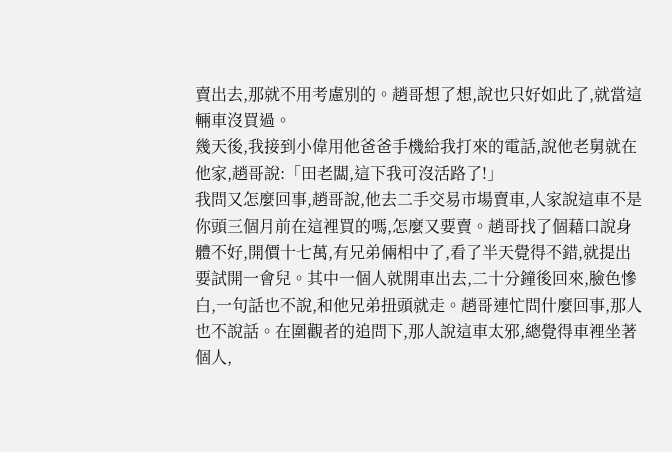賣出去,那就不用考慮別的。趙哥想了想,說也只好如此了,就當這輛車沒買過。
幾天後,我接到小偉用他爸爸手機給我打來的電話,說他老舅就在他家,趙哥說:「田老闆,這下我可沒活路了!」
我問又怎麼回事,趙哥說,他去二手交易市場賣車,人家說這車不是你頭三個月前在這裡買的嗎,怎麼又要賣。趙哥找了個藉口說身體不好,開價十七萬,有兄弟倆相中了,看了半天覺得不錯,就提出要試開一會兒。其中一個人就開車出去,二十分鐘後回來,臉色慘白,一句話也不說,和他兄弟扭頭就走。趙哥連忙問什麼回事,那人也不說話。在圍觀者的追問下,那人說這車太邪,總覺得車裡坐著個人,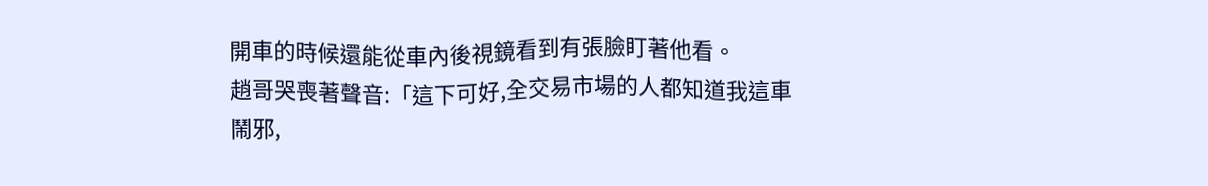開車的時候還能從車內後視鏡看到有張臉盯著他看。
趙哥哭喪著聲音:「這下可好,全交易市場的人都知道我這車鬧邪,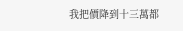我把價降到十三萬都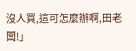沒人買,這可怎麼辦啊,田老闆!」